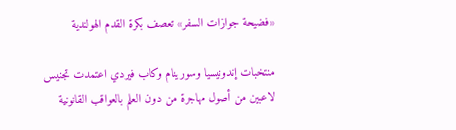«فضيحة جوازات السفر» تعصف بكرة القدم الهولندية

منتخبات إندونيسيا وسورينام وكاب فيردي اعتمدت تجنيس لاعبين من أصول مهاجرة من دون العلم بالعواقب القانونية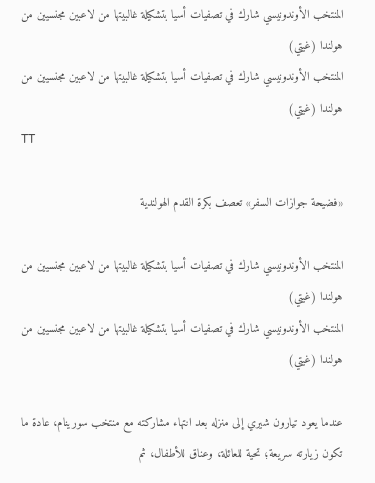المنتخب الأوندونيسي شارك في تصفيات أسيا بتشكيلة غالبيتها من لاعبين مجنسيين من هولندا (غيتي)
المنتخب الأوندونيسي شارك في تصفيات أسيا بتشكيلة غالبيتها من لاعبين مجنسيين من هولندا (غيتي)
TT

«فضيحة جوازات السفر» تعصف بكرة القدم الهولندية

المنتخب الأوندونيسي شارك في تصفيات أسيا بتشكيلة غالبيتها من لاعبين مجنسيين من هولندا (غيتي)
المنتخب الأوندونيسي شارك في تصفيات أسيا بتشكيلة غالبيتها من لاعبين مجنسيين من هولندا (غيتي)

عندما يعود تيارون شيري إلى منزله بعد انتهاء مشاركته مع منتخب سورينام، عادة ما تكون زيارته سريعة؛ تحية للعائلة، وعناق للأطفال، ثم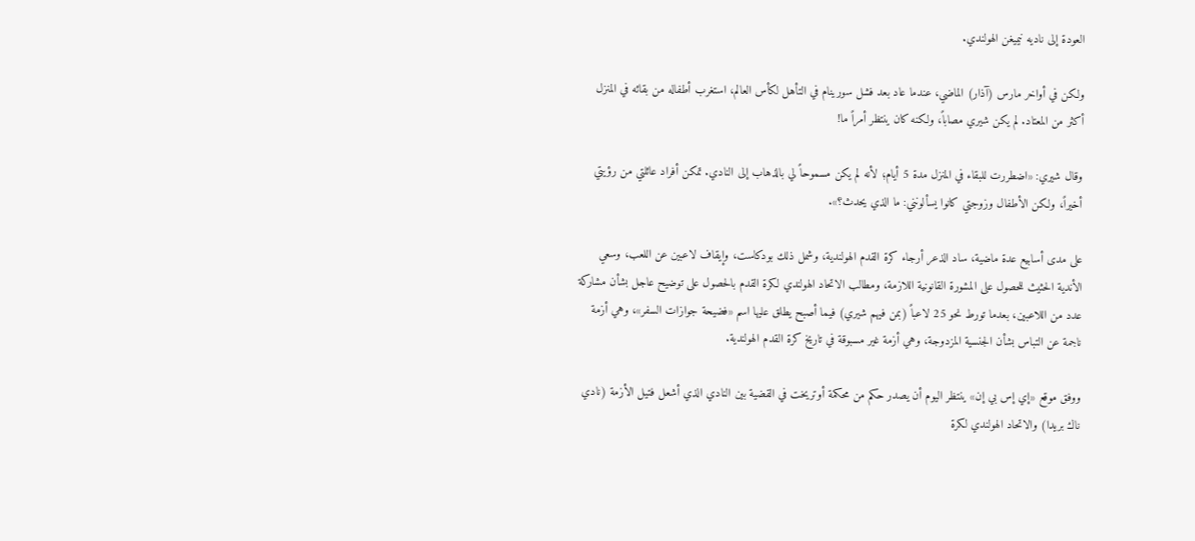العودة إلى ناديه نيميغن الهولندي.

ولكن في أواخر مارس (آذار) الماضي، عندما عاد بعد فشل سورينام في التأهل لكأس العالم، استغرب أطفاله من بقائه في المنزل أكثر من المعتاد. لم يكن شيري مصاباً، ولكنه كان ينتظر أمراً ما!

وقال شيري: «اضطررت للبقاء في المنزل مدة 5 أيام؛ لأنه لم يكن مسموحاً لي بالذهاب إلى النادي. تمكن أفراد عائلتي من رؤيتي أخيراً، ولكن الأطفال وزوجتي كانوا يسألونني: ما الذي يحدث؟».

على مدى أسابيع عدة ماضية، ساد الذعر أرجاء كرة القدم الهولندية، وشمل ذلك بودكاست، وإيقاف لاعبين عن اللعب، وسعي الأندية الحثيث للحصول على المشورة القانونية اللازمة، ومطالب الاتحاد الهولندي لكرة القدم بالحصول على توضيح عاجل بشأن مشاركة عدد من اللاعبين، بعدما تورط نحو 25 لاعباً (بمن فيهم شيري) فيما أصبح يطلق عليها اسم «فضيحة جوازات السفر»، وهي أزمة ناجمة عن التباس بشأن الجنسية المزدوجة، وهي أزمة غير مسبوقة في تاريخ كرة القدم الهولندية.

ووفق موقع «إي إس بي إن» ينتظر اليوم أن يصدر حكم من محكمة أوتريخت في القضية بين النادي الذي أشعل فتيل الأزمة (نادي ناك بريدا) والاتحاد الهولندي لكرة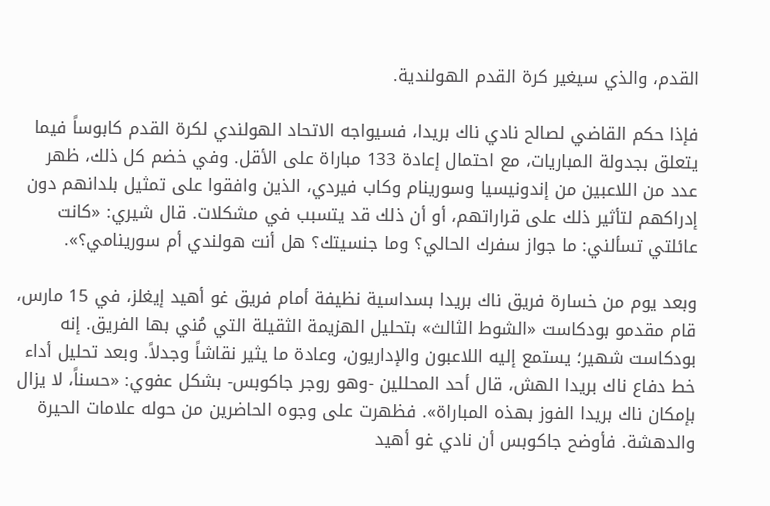القدم، والذي سيغير كرة القدم الهولندية.

فإذا حكم القاضي لصالح نادي ناك بريدا، فسيواجه الاتحاد الهولندي لكرة القدم كابوساً فيما يتعلق بجدولة المباريات، مع احتمال إعادة 133 مباراة على الأقل. وفي خضم كل ذلك، ظهر عدد من اللاعبين من إندونيسيا وسورينام وكاب فيردي، الذين وافقوا على تمثيل بلدانهم دون إدراكهم لتأثير ذلك على قراراتهم، أو أن ذلك قد يتسبب في مشكلات. قال شيري: «كانت عائلتي تسألني: ما جواز سفرك الحالي؟ وما جنسيتك؟ هل أنت هولندي أم سورينامي؟».

وبعد يوم من خسارة فريق ناك بريدا بسداسية نظيفة أمام فريق غو أهيد إيغلز، في 15 مارس، قام مقدمو بودكاست «الشوط الثالث» بتحليل الهزيمة الثقيلة التي مُني بها الفريق. إنه بودكاست شهير؛ يستمع إليه اللاعبون والإداريون، وعادة ما يثير نقاشاً وجدلاً. وبعد تحليل أداء خط دفاع ناك بريدا الهش، قال أحد المحللين -وهو روجر جاكوبس- بشكل عفوي: «حسناً، لا يزال بإمكان ناك بريدا الفوز بهذه المباراة». فظهرت على وجوه الحاضرين من حوله علامات الحيرة والدهشة. فأوضح جاكوبس أن نادي غو أهيد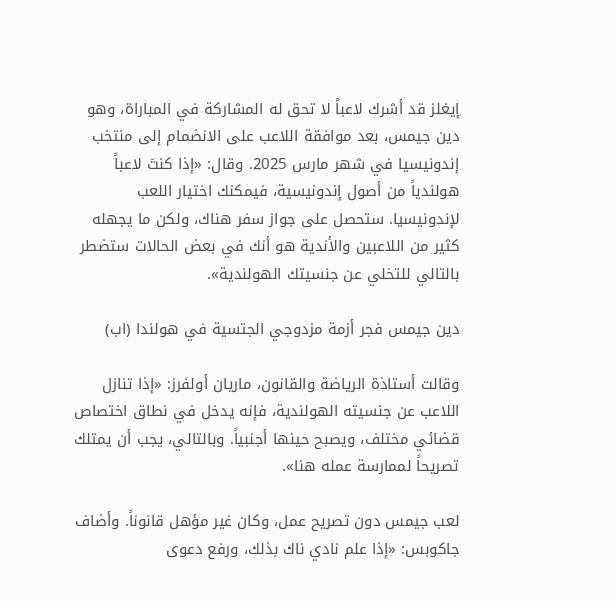إيغلز قد أشرك لاعباً لا تحق له المشاركة في المباراة، وهو دين جيمس، بعد موافقة اللاعب على الانضمام إلى منتخب إندونيسيا في شهر مارس 2025. وقال: «إذا كنتَ لاعباً هولندياً من أصول إندونيسية، فيمكنك اختيار اللعب لإندونيسيا. ستحصل على جواز سفر هناك، ولكن ما يجهله كثير من اللاعبين والأندية هو أنك في بعض الحالات ستضطر بالتالي للتخلي عن جنسيتك الهولندية».

دين جيمس فجر أزمة مزدوجي الجتسية في هولندا (اب)

وقالت أستاذة الرياضة والقانون، ماريان أولفرز: «إذا تنازل اللاعب عن جنسيته الهولندية، فإنه يدخل في نطاق اختصاص قضائي مختلف، ويصبح حينها أجنبياً. وبالتالي، يجب أن يمتلك تصريحاً لممارسة عمله هنا».

لعب جيمس دون تصريح عمل، وكان غير مؤهل قانوناً. وأضاف جاكوبس: «إذا علم نادي ناك بذلك، ورفع دعوى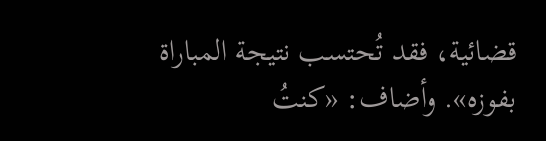قضائية، فقد تُحتسب نتيجة المباراة بفوزه». وأضاف: «كنتُ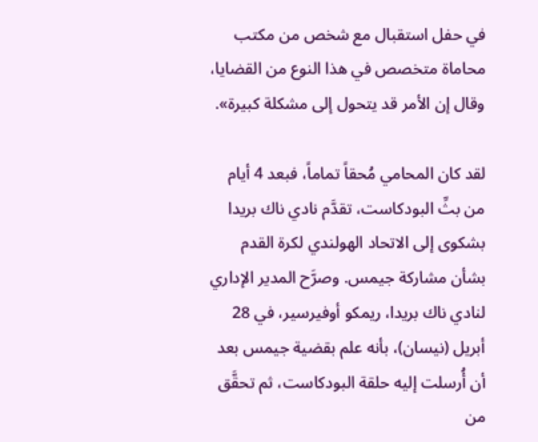في حفل استقبال مع شخص من مكتب محاماة متخصص في هذا النوع من القضايا، وقال إن الأمر قد يتحول إلى مشكلة كبيرة».

لقد كان المحامي مُحقاً تماماً، فبعد 4 أيام من بثِّ البودكاست، تقدَّم نادي ناك بريدا بشكوى إلى الاتحاد الهولندي لكرة القدم بشأن مشاركة جيمس. وصرَّح المدير الإداري لنادي ناك بريدا، ريمكو أوفيرسير، في 28 أبريل (نيسان)، بأنه علم بقضية جيمس بعد أن أُرسلت إليه حلقة البودكاست، ثم تحقَّق من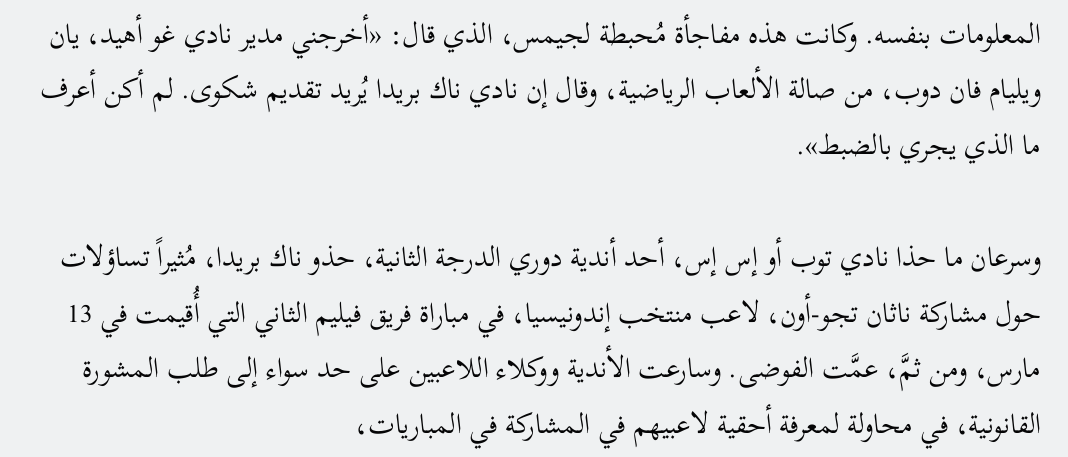المعلومات بنفسه. وكانت هذه مفاجأة مُحبطة لجيمس، الذي قال: «أخرجني مدير نادي غو أهيد، يان ويليام فان دوب، من صالة الألعاب الرياضية، وقال إن نادي ناك بريدا يُريد تقديم شكوى. لم أكن أعرف ما الذي يجري بالضبط».

وسرعان ما حذا نادي توب أو إس إس، أحد أندية دوري الدرجة الثانية، حذو ناك بريدا، مُثيراً تساؤلات حول مشاركة ناثان تجو-أون، لاعب منتخب إندونيسيا، في مباراة فريق فيليم الثاني التي أُقيمت في 13 مارس، ومن ثمَّ، عمَّت الفوضى. وسارعت الأندية ووكلاء اللاعبين على حد سواء إلى طلب المشورة القانونية، في محاولة لمعرفة أحقية لاعبيهم في المشاركة في المباريات،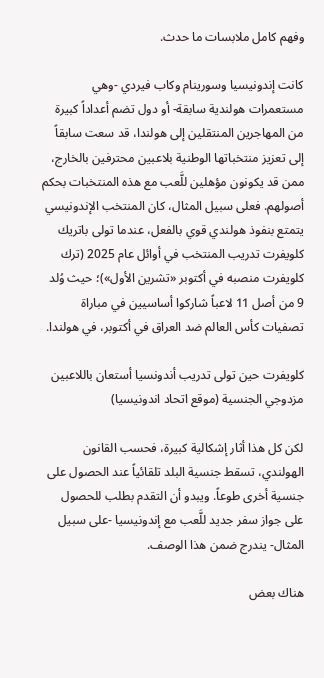وفهم كامل ملابسات ما حدث.

كانت إندونيسيا وسورينام وكاب فيردي -وهي مستعمرات هولندية سابقة- أو دول تضم أعداداً كبيرة من المهاجرين المنتقلين إلى هولندا، قد سعت سابقاً إلى تعزيز منتخباتها الوطنية بلاعبين محترفين بالخارج، ممن قد يكونون مؤهلين للَّعب مع هذه المنتخبات بحكم أصولهم. فعلى سبيل المثال، كان المنتخب الإندونيسي يتمتع بنفوذ هولندي قوي بالفعل، عندما تولى باتريك كلويفرت تدريب المنتخب في أوائل عام 2025 (ترك كلويفرت منصبه في أكتوبر «تشرين الأول»)؛ حيث وُلد 9 من أصل 11 لاعباً شاركوا أساسيين في مباراة تصفيات كأس العالم ضد العراق في أكتوبر، في هولندا.

كلويفرت حين تولى تدريب أندونسيا أستعان باللاعبين مزدوجي الجنسية (موقع اتحاد اندونيسيا)

لكن كل هذا أثار إشكالية كبيرة، فحسب القانون الهولندي، تسقط جنسية البلد تلقائياً عند الحصول على جنسية أخرى طوعاً. ويبدو أن التقدم بطلب للحصول على جواز سفر جديد للَّعب مع إندونيسيا -على سبيل المثال- يندرج ضمن هذا الوصف.

هناك بعض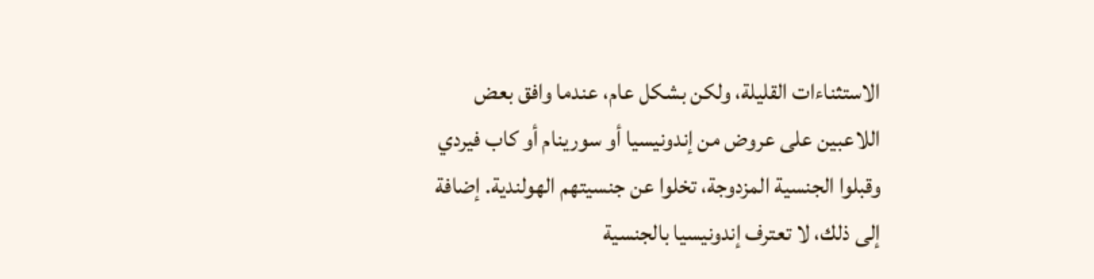الاستثناءات القليلة، ولكن بشكل عام، عندما وافق بعض اللاعبين على عروض من إندونيسيا أو سورينام أو كاب فيردي وقبلوا الجنسية المزدوجة، تخلوا عن جنسيتهم الهولندية. إضافة إلى ذلك، لا تعترف إندونيسيا بالجنسية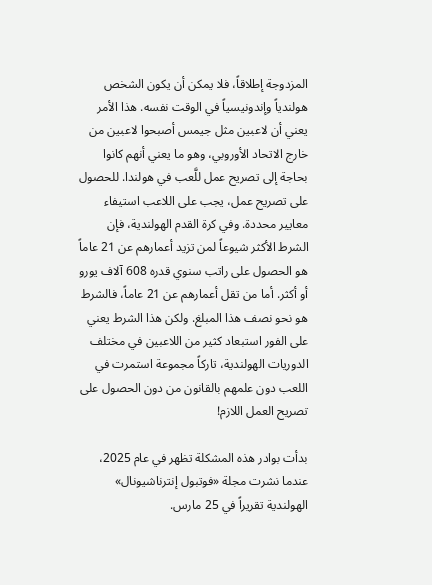المزدوجة إطلاقاً، فلا يمكن أن يكون الشخص هولندياً وإندونيسياً في الوقت نفسه. هذا الأمر يعني أن لاعبين مثل جيمس أصبحوا لاعبين من خارج الاتحاد الأوروبي، وهو ما يعني أنهم كانوا بحاجة إلى تصريح عمل للَّعب في هولندا. للحصول على تصريح عمل، يجب على اللاعب استيفاء معايير محددة. وفي كرة القدم الهولندية، فإن الشرط الأكثر شيوعاً لمن تزيد أعمارهم عن 21 عاماً هو الحصول على راتب سنوي قدره 608 آلاف يورو أو أكثر. أما من تقل أعمارهم عن 21 عاماً، فالشرط هو نحو نصف هذا المبلغ. ولكن هذا الشرط يعني على الفور استبعاد كثير من اللاعبين في مختلف الدوريات الهولندية، تاركاً مجموعة استمرت في اللعب دون علمهم بالقانون من دون الحصول على تصريح العمل اللازم!

بدأت بوادر هذه المشكلة تظهر في عام 2025، عندما نشرت مجلة «فوتبول إنترناشيونال» الهولندية تقريراً في 25 مارس.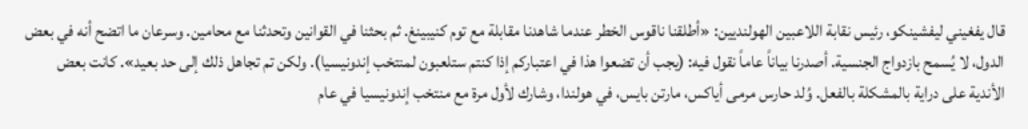قال يفغيني ليفشينكو، رئيس نقابة اللاعبين الهولنديين: «أطلقنا ناقوس الخطر عندما شاهدنا مقابلة مع توم كنيبينغ. ثم بحثنا في القوانين وتحدثنا مع محامين. وسرعان ما اتضح أنه في بعض الدول، لا يُسمح بازدواج الجنسية. أصدرنا بياناً عاماً نقول فيه: (يجب أن تضعوا هذا في اعتباركم إذا كنتم ستلعبون لمنتخب إندونيسيا). ولكن تم تجاهل ذلك إلى حد بعيد». كانت بعض الأندية على دراية بالمشكلة بالفعل. وُلد حارس مرمى أياكس، مارتن بايس، في هولندا، وشارك لأول مرة مع منتخب إندونيسيا في عام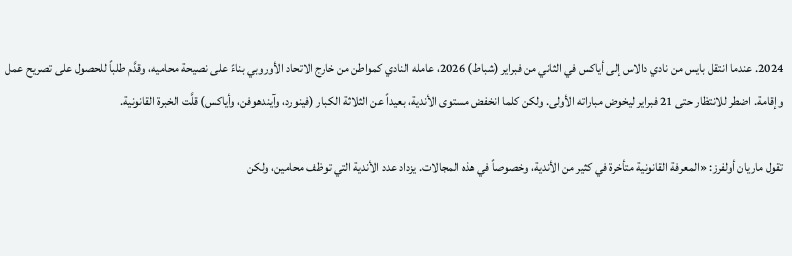2024. عندما انتقل بايس من نادي دالاس إلى أياكس في الثاني من فبراير (شباط) 2026، عامله النادي كمواطن من خارج الاتحاد الأوروبي بناءً على نصيحة محاميه، وقدَّم طلباً للحصول على تصريح عمل وإقامة. اضطر للانتظار حتى 21 فبراير ليخوض مباراته الأولى. ولكن كلما انخفض مستوى الأندية، بعيداً عن الثلاثة الكبار (فينورد، وآيندهوفن، وأياكس) قلَّت الخبرة القانونية.

تقول ماريان أولفرز: «المعرفة القانونية متأخرة في كثير من الأندية، وخصوصاً في هذه المجالات. يزداد عدد الأندية التي توظف محامين، ولكن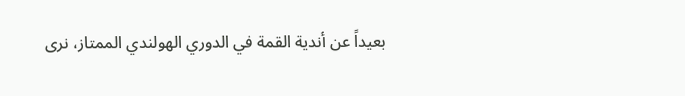بعيداً عن أندية القمة في الدوري الهولندي الممتاز، نرى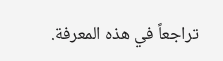تراجعاً في هذه المعرفة.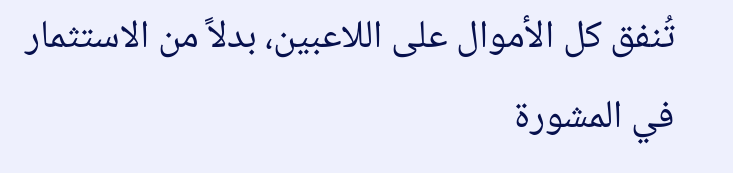تُنفق كل الأموال على اللاعبين، بدلاً من الاستثمار في المشورة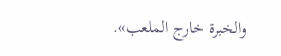والخبرة خارج الملعب».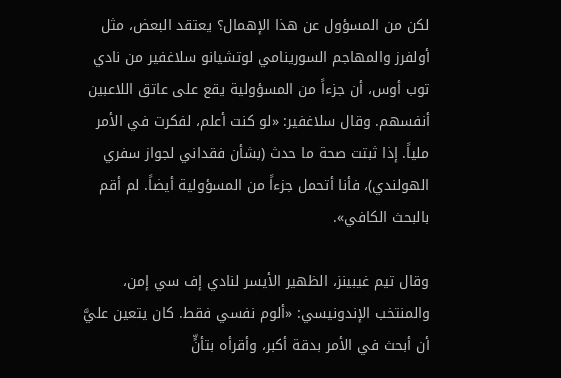لكن من المسؤول عن هذا الإهمال؟ يعتقد البعض، مثل أولفرز والمهاجم السورينامي لوتشيانو سلاغفير من نادي توب أوس، أن جزءاً من المسؤولية يقع على عاتق اللاعبين أنفسهم. وقال سلاغفير: «لو كنت أعلم، لفكرت في الأمر ملياً. إذا ثبتت صحة ما حدث (بشأن فقداني لجواز سفري الهولندي)، فأنا أتحمل جزءاً من المسؤولية أيضاً. لم أقم بالبحث الكافي».

وقال تيم غيبينز، الظهير الأيسر لنادي إف سي إمن، والمنتخب الإندونيسي: «ألوم نفسي فقط. كان يتعين عليَّ أن أبحث في الأمر بدقة أكبر، وأقرأه بتأنٍّ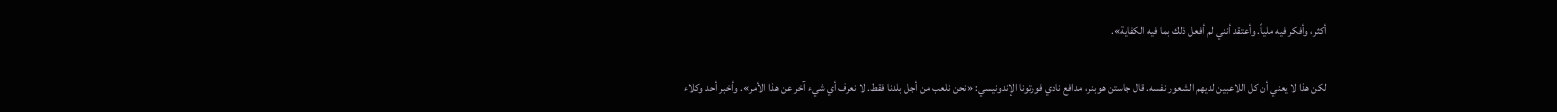أكثر، وأفكر فيه ملياً. وأعتقد أنني لم أفعل ذلك بما فيه الكفاية».

لكن هذا لا يعني أن كل اللاعبين لديهم الشعور نفسه. قال جاستن هوبنر، مدافع نادي فورتونا الإندونيسي: «نحن نلعب من أجل بلدنا فقط. لا نعرف أي شيء آخر عن هذا الأمر». وأخبر أحد وكلاء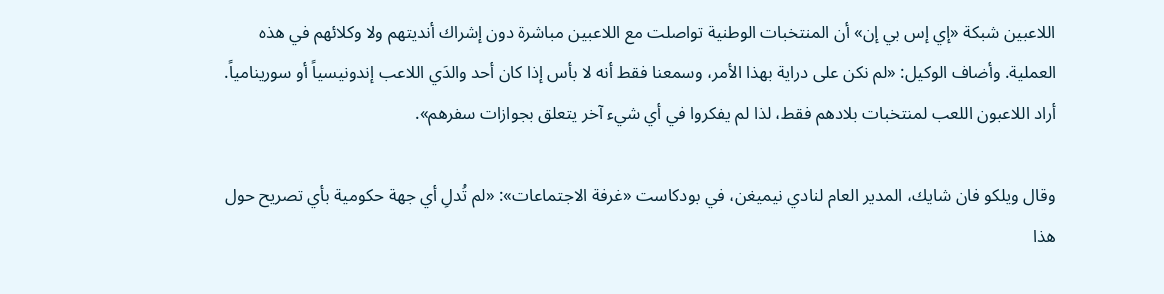اللاعبين شبكة «إي إس بي إن» أن المنتخبات الوطنية تواصلت مع اللاعبين مباشرة دون إشراك أنديتهم ولا وكلائهم في هذه العملية. وأضاف الوكيل: «لم نكن على دراية بهذا الأمر، وسمعنا فقط أنه لا بأس إذا كان أحد والدَي اللاعب إندونيسياً أو سورينامياً. أراد اللاعبون اللعب لمنتخبات بلادهم فقط، لذا لم يفكروا في أي شيء آخر يتعلق بجوازات سفرهم».

وقال ويلكو فان شايك، المدير العام لنادي نيميغن، في بودكاست «غرفة الاجتماعات»: «لم تُدلِ أي جهة حكومية بأي تصريح حول هذا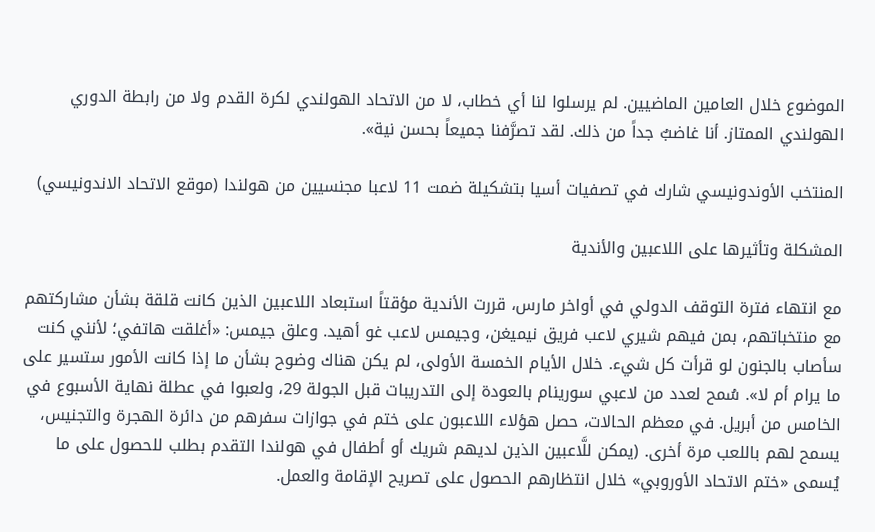الموضوع خلال العامين الماضيين. لم يرسلوا لنا أي خطاب، لا من الاتحاد الهولندي لكرة القدم ولا من رابطة الدوري الهولندي الممتاز. أنا غاضبٌ جداً من ذلك. لقد تصرَّفنا جميعاً بحسن نية».

المنتخب الأوندونيسي شارك في تصفيات أسيا بتشكيلة ضمت 11 لاعبا مجنسيين من هولندا (موقع الاتحاد الاندونيسي)

المشكلة وتأثيرها على اللاعبين والأندية

مع انتهاء فترة التوقف الدولي في أواخر مارس، قررت الأندية مؤقتاً استبعاد اللاعبين الذين كانت قلقة بشأن مشاركتهم مع منتخباتهم، بمن فيهم شيري لاعب فريق نيميغن، وجيمس لاعب غو أهيد. وعلق جيمس: «أغلقت هاتفي؛ لأنني كنت سأصاب بالجنون لو قرأت كل شيء. خلال الأيام الخمسة الأولى، لم يكن هناك وضوح بشأن ما إذا كانت الأمور ستسير على ما يرام أم لا». سُمح لعدد من لاعبي سورينام بالعودة إلى التدريبات قبل الجولة 29، ولعبوا في عطلة نهاية الأسبوع في الخامس من أبريل. في معظم الحالات، حصل هؤلاء اللاعبون على ختم في جوازات سفرهم من دائرة الهجرة والتجنيس، يسمح لهم باللعب مرة أخرى. (يمكن للَّاعبين الذين لديهم شريك أو أطفال في هولندا التقدم بطلب للحصول على ما يُسمى «ختم الاتحاد الأوروبي» خلال انتظارهم الحصول على تصريح الإقامة والعمل.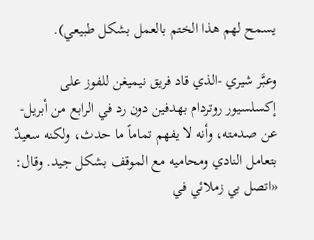يسمح لهم هذا الختم بالعمل بشكل طبيعي).

وعبَّر شيري -الذي قاد فريق نيميغن للفوز على إكسلسيور روتردام بهدفين دون رد في الرابع من أبريل- عن صدمته، وأنه لا يفهم تماماً ما حدث، ولكنه سعيدٌ بتعامل النادي ومحاميه مع الموقف بشكل جيد. وقال: «اتصل بي زملائي في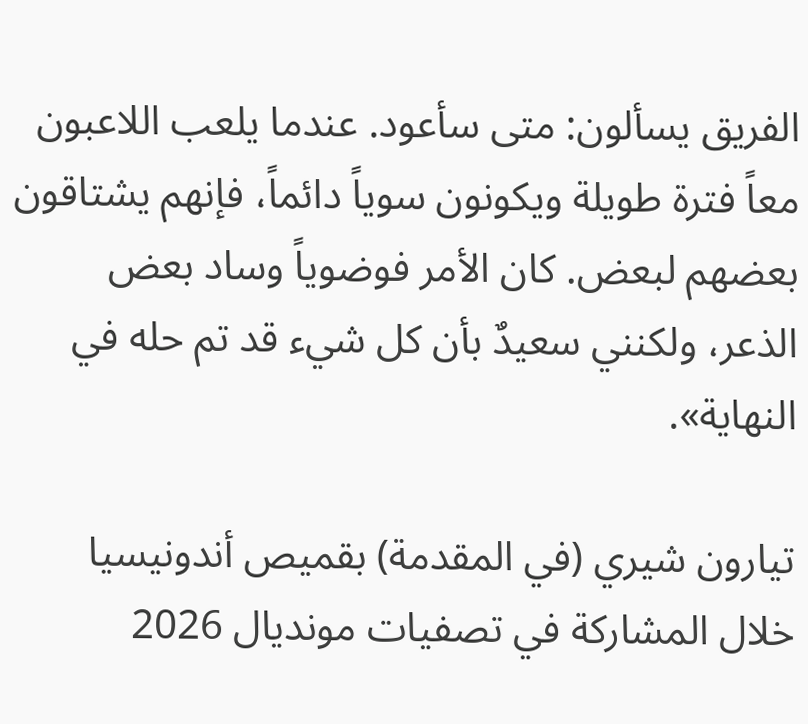الفريق يسألون: متى سأعود. عندما يلعب اللاعبون معاً فترة طويلة ويكونون سوياً دائماً، فإنهم يشتاقون بعضهم لبعض. كان الأمر فوضوياً وساد بعض الذعر، ولكنني سعيدٌ بأن كل شيء قد تم حله في النهاية».

تيارون شيري (في المقدمة) بقميص أندونيسيا خلال المشاركة في تصفيات مونديال 2026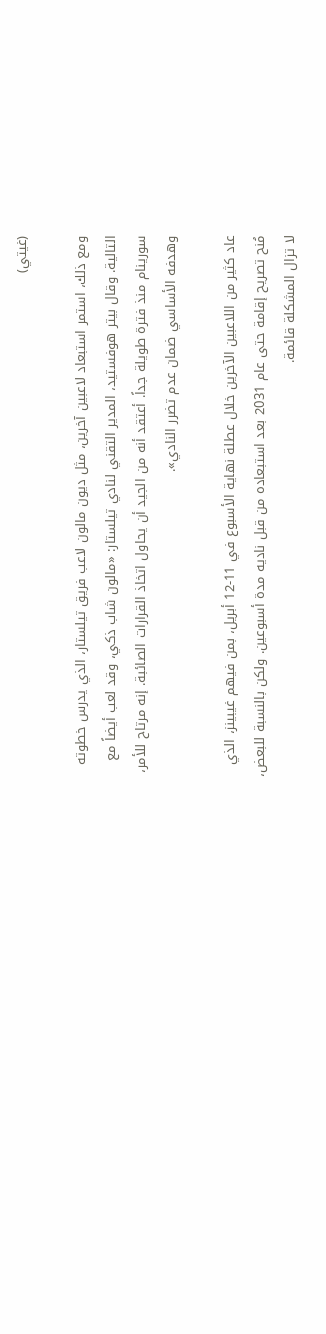(غيتي)

ومع ذلك، استمر استبعاد لاعبين آخرين، مثل ديون مالون لاعب فريق تيلستار، الذي يدرس خطوته التالية. وقال بيتر هوفستيد، المدير التقني لنادي تيلستار: «مالون شاب ذكي، وقد لعب أيضاً مع سورينام منذ فترة طويلة جداً. أعتقد أنه من الجيد أن يحاول اتخاذ القرارات الصائبة. إنه مرتاح للأمر، وهدفه الأساسي ضمان عدم تضرر النادي».

عاد كثير من اللاعبين الآخرين خلال عطلة نهاية الأسبوع في 11-12 أبريل، بمن فيهم غيبينز، الذي مُنح تصريح إقامة حتى عام 2031 بعد استبعاده من قبل ناديه مدة أسبوعين. ولكن بالنسبة للبعض، لا تزال المشكلة قائمة.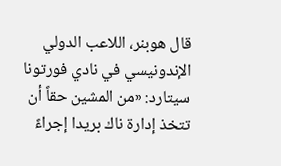قال هوبنر، اللاعب الدولي الإندونيسي في نادي فورتونا سيتارد: «من المشين حقاً أن تتخذ إدارة ناك بريدا إجراءً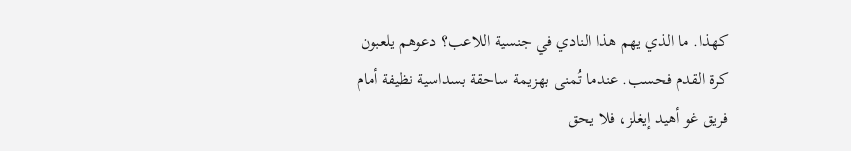كهذا. ما الذي يهم هذا النادي في جنسية اللاعب؟ دعوهم يلعبون كرة القدم فحسب. عندما تُمنى بهزيمة ساحقة بسداسية نظيفة أمام فريق غو أهيد إيغلز، فلا يحق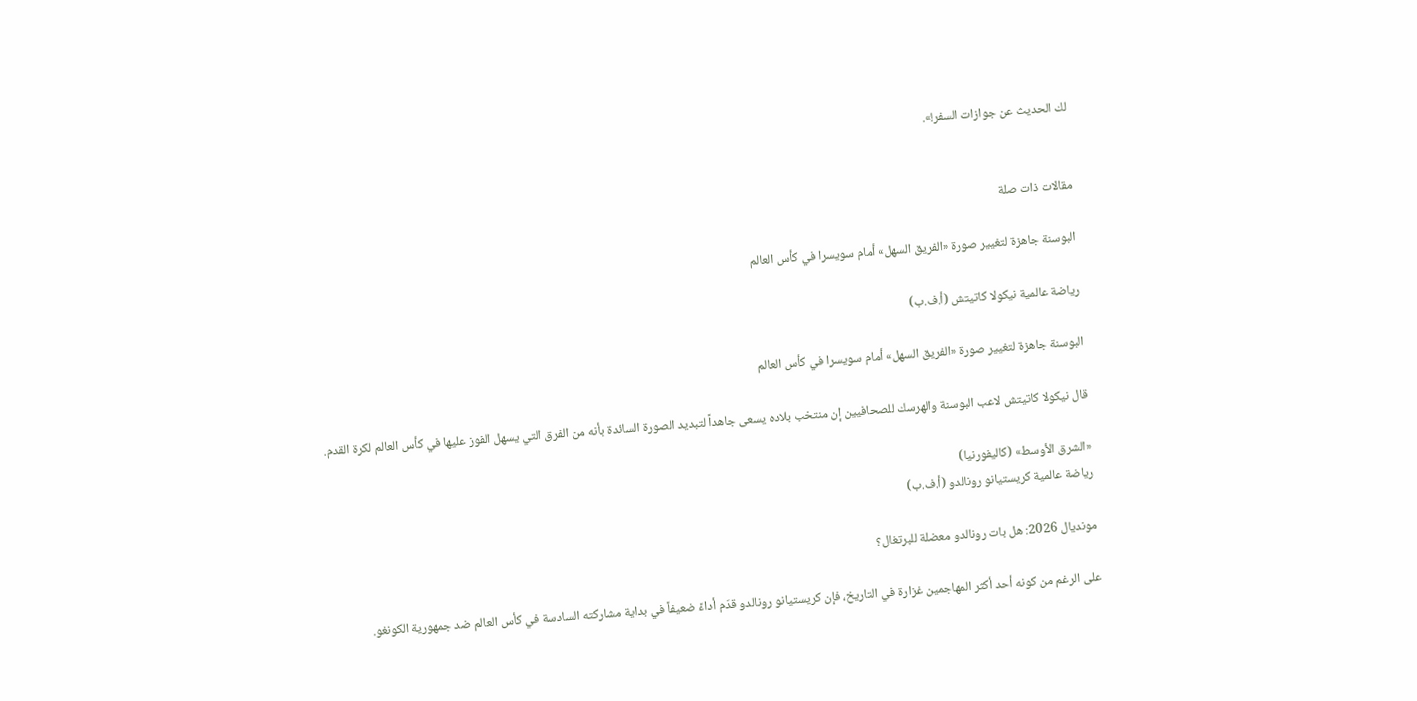لك الحديث عن جوازات السفر!».


مقالات ذات صلة

البوسنة جاهزة لتغيير صورة «الفريق السهل» أمام سويسرا في كأس العالم

رياضة عالمية نيكولا كاتيتش (أ.ف.ب)

البوسنة جاهزة لتغيير صورة «الفريق السهل» أمام سويسرا في كأس العالم

قال نيكولا كاتيتش لاعب البوسنة والهرسك للصحافيين إن منتخب بلاده يسعى جاهداً لتبديد الصورة السائدة بأنه من الفرق التي يسهل الفوز عليها في كأس العالم لكرة القدم.

«الشرق الأوسط» (كاليفورنيا)
رياضة عالمية كريستيانو رونالدو (أ.ف.ب)

مونديال 2026: هل بات رونالدو معضلة للبرتغال؟

على الرغم من كونه أحد أكثر المهاجمين غزارة في التاريخ، فإن كريستيانو رونالدو قدّم أداءً ضعيفاً في بداية مشاركته السادسة في كأس العالم ضد جمهورية الكونغو.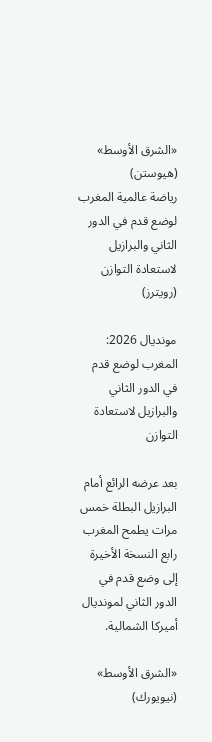«الشرق الأوسط» (هيوستن)
رياضة عالمية المغرب لوضع قدم في الدور الثاني والبرازيل لاستعادة التوازن (رويترز)

مونديال 2026: المغرب لوضع قدم في الدور الثاني والبرازيل لاستعادة التوازن

بعد عرضه الرائع أمام البرازيل البطلة خمس مرات يطمح المغرب رابع النسخة الأخيرة إلى وضع قدم في الدور الثاني لمونديال أميركا الشمالية.

«الشرق الأوسط» (نيويورك)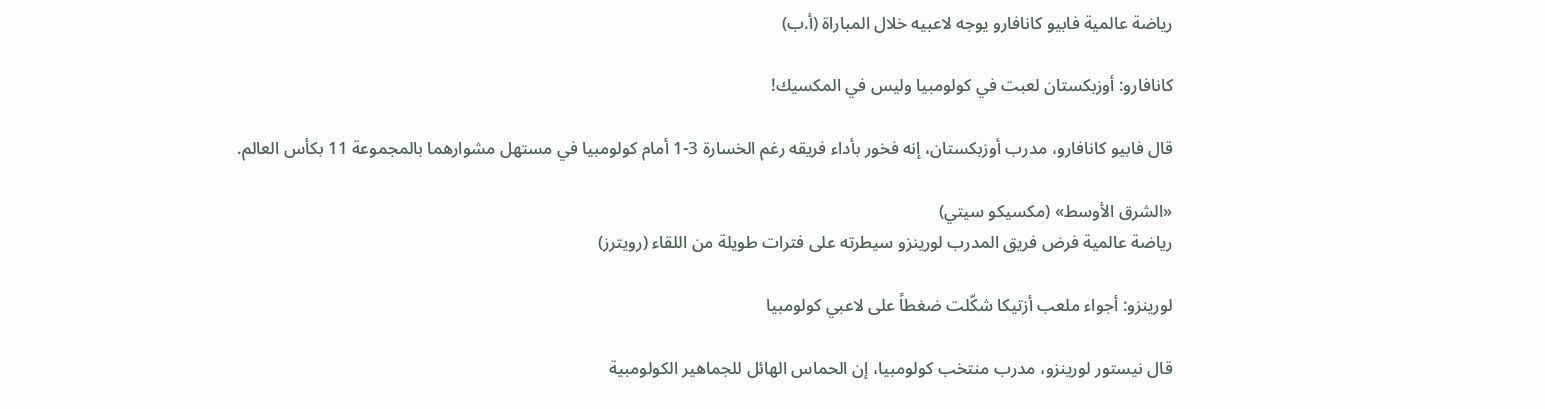رياضة عالمية فابيو كانافارو يوجه لاعبيه خلال المباراة (أ.ب)

كانافارو: أوزبكستان لعبت في كولومبيا وليس في المكسيك!

قال فابيو كانافارو، مدرب أوزبكستان، إنه فخور بأداء فريقه رغم الخسارة 3-1 أمام كولومبيا في مستهل مشوارهما بالمجموعة 11 بكأس العالم.

«الشرق الأوسط» (مكسيكو سيتي)
رياضة عالمية فرض فريق المدرب لورينزو سيطرته على فترات طويلة من اللقاء (رويترز)

لورينزو: أجواء ملعب أزتيكا شكّلت ضغطاً على لاعبي كولومبيا

قال نيستور لورينزو، مدرب منتخب كولومبيا، إن الحماس الهائل للجماهير الكولومبية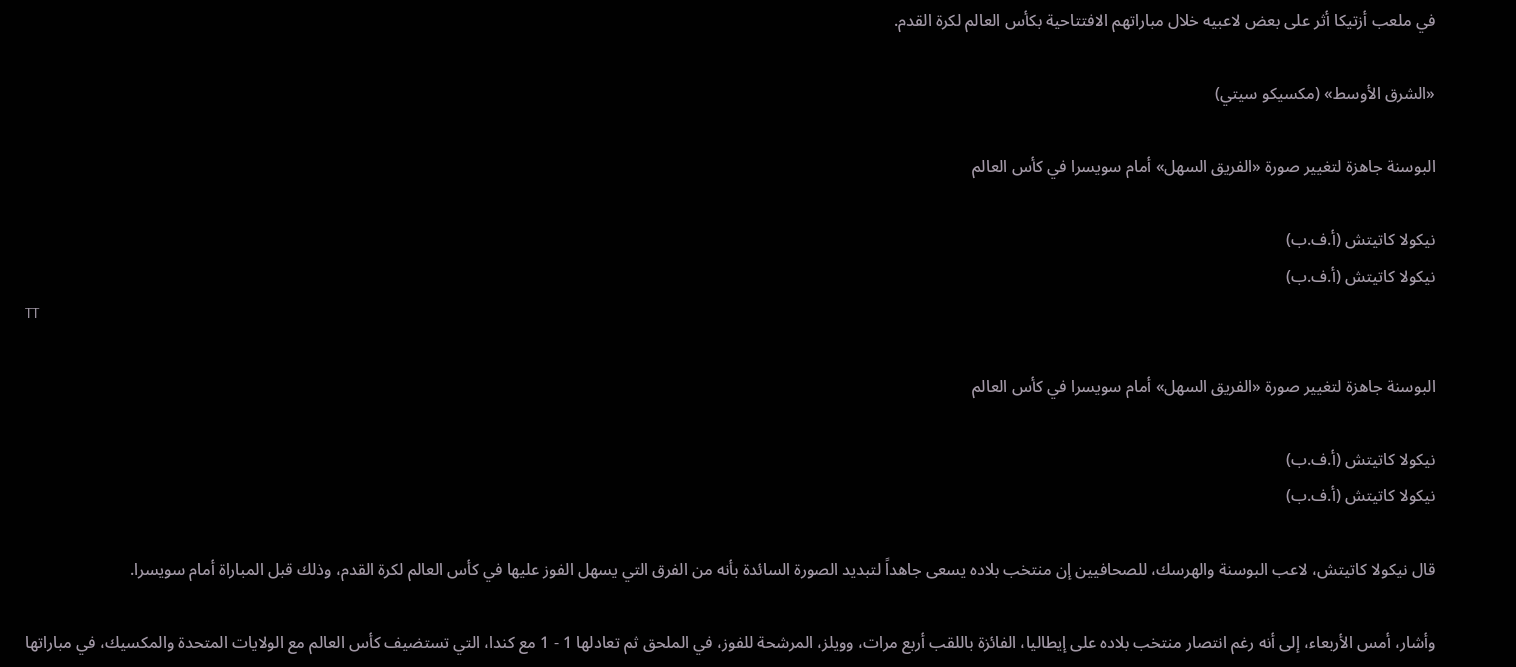في ملعب أزتيكا أثر على بعض لاعبيه خلال مباراتهم الافتتاحية بكأس العالم لكرة القدم.

«الشرق الأوسط» (مكسيكو سيتي)

البوسنة جاهزة لتغيير صورة «الفريق السهل» أمام سويسرا في كأس العالم

نيكولا كاتيتش (أ.ف.ب)
نيكولا كاتيتش (أ.ف.ب)
TT

البوسنة جاهزة لتغيير صورة «الفريق السهل» أمام سويسرا في كأس العالم

نيكولا كاتيتش (أ.ف.ب)
نيكولا كاتيتش (أ.ف.ب)

قال نيكولا كاتيتش، لاعب البوسنة والهرسك، للصحافيين إن منتخب بلاده يسعى جاهداً لتبديد الصورة السائدة بأنه من الفرق التي يسهل الفوز عليها في كأس العالم لكرة القدم، وذلك قبل المباراة أمام سويسرا.

وأشار، أمس الأربعاء، إلى أنه رغم انتصار منتخب بلاده على إيطاليا، الفائزة باللقب أربع مرات، وويلز، المرشحة للفوز، في الملحق ثم تعادلها 1 - 1 مع كندا، التي تستضيف كأس العالم مع الولايات المتحدة والمكسيك، في مباراتها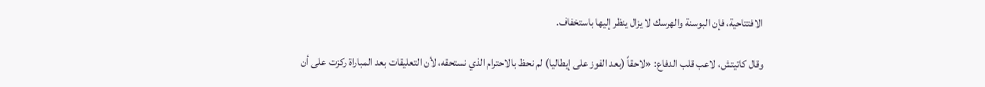الافتتاحية، فإن البوسنة والهرسك لا يزال ينظر إليها باستخفاف.

وقال كاتيتش، لاعب قلب الدفاع: «لاحقاً (بعد الفوز على إيطاليا) لم نحظ بالاحترام الذي نستحقه، لأن التعليقات بعد المباراة ‌ركزت على أن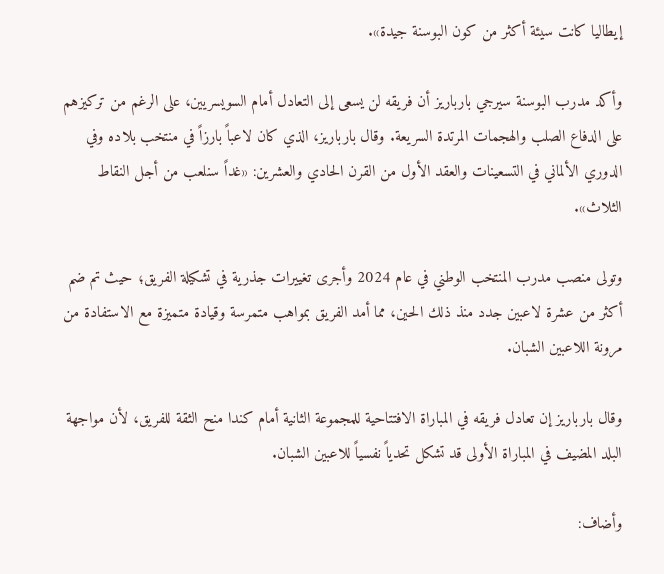إيطاليا ‌كانت سيئة أكثر من كون البوسنة جيدة».

وأكد ‌مدرب البوسنة سيرجي بارباريز أن فريقه لن يسعى إلى التعادل أمام السويسريين، على الرغم من تركيزهم على الدفاع الصلب والهجمات المرتدة السريعة. وقال بارباريز، الذي كان لاعباً بارزاً في منتخب بلاده وفي الدوري الألماني في التسعينات والعقد الأول من القرن الحادي والعشرين: «غداً سنلعب من أجل النقاط الثلاث».

وتولى منصب مدرب المنتخب الوطني في عام 2024 وأجرى تغييرات جذرية في تشكيلة الفريق؛ حيث تم ضم أكثر من عشرة لاعبين جدد منذ ذلك الحين، مما ‌أمد الفريق بمواهب متمرسة وقيادة متميزة ‌مع الاستفادة من مرونة اللاعبين الشبان.

وقال بارباريز إن تعادل فريقه في المباراة ‌الافتتاحية للمجموعة الثانية أمام كندا منح الثقة للفريق، لأن مواجهة البلد ‌المضيف في المباراة الأولى قد تشكل تحدياً نفسياً للاعبين الشبان.

وأضاف: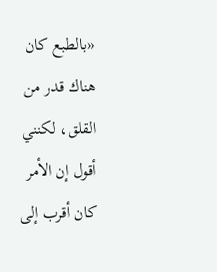«بالطبع كان هناك قدر من القلق، لكنني أقول إن الأمر كان أقرب إلى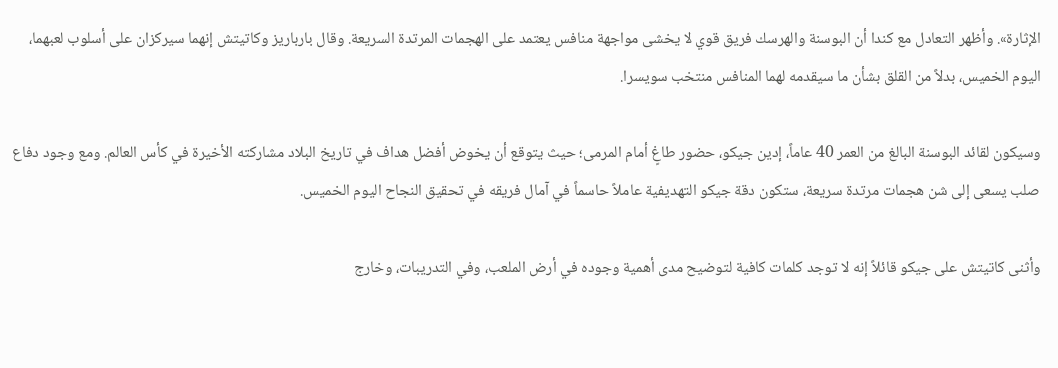الإثارة». وأظهر التعادل مع كندا أن البوسنة والهرسك فريق قوي لا يخشى مواجهة منافس يعتمد على الهجمات ‌المرتدة السريعة. وقال بارباريز وكاتيتش إنهما سيركزان على أسلوب لعبهما، اليوم الخميس، بدلاً من القلق بشأن ما سيقدمه لهما المنافس منتخب سويسرا.

وسيكون لقائد البوسنة البالغ من العمر 40 عاماً، إدين جيكو، حضور طاغٍ أمام المرمى؛ حيث يتوقع أن يخوض أفضل هداف في تاريخ البلاد مشاركته الأخيرة في كأس العالم. ومع وجود دفاع صلب يسعى إلى شن هجمات مرتدة سريعة، ستكون دقة جيكو التهديفية عاملاً حاسماً في آمال فريقه في تحقيق النجاح اليوم الخميس.

وأثنى كاتيتش على جيكو قائلاً إنه لا توجد كلمات كافية لتوضيح مدى أهمية وجوده في أرض الملعب، وفي التدريبات، وخارج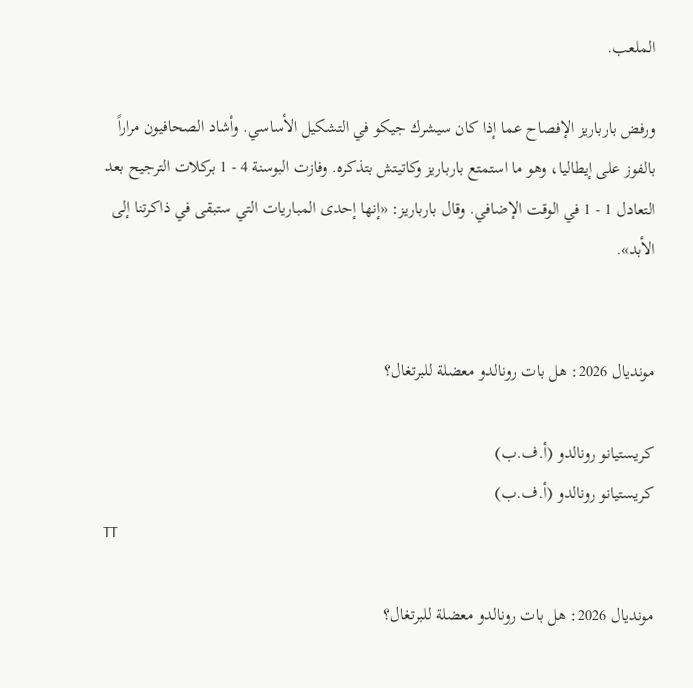الملعب.

ورفض بارباريز الإفصاح عما إذا كان سيشرك جيكو في التشكيل الأساسي. وأشاد الصحافيون مراراً بالفوز على إيطاليا، وهو ما استمتع بارباريز وكاتيتش بتذكره. وفازت البوسنة 4 - 1 بركلات الترجيح بعد التعادل 1 - 1 في الوقت الإضافي. وقال بارباريز: «إنها إحدى المباريات التي ستبقى في ذاكرتنا إلى الأبد».


مونديال 2026: هل بات رونالدو معضلة للبرتغال؟

كريستيانو رونالدو (أ.ف.ب)
كريستيانو رونالدو (أ.ف.ب)
TT

مونديال 2026: هل بات رونالدو معضلة للبرتغال؟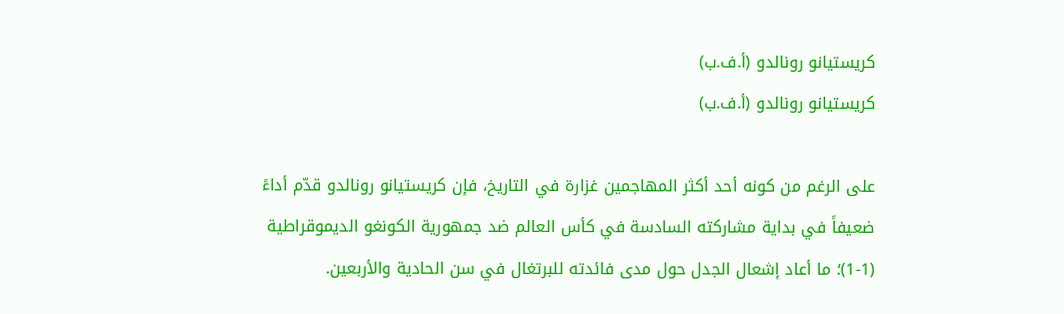كريستيانو رونالدو (أ.ف.ب)
كريستيانو رونالدو (أ.ف.ب)

على الرغم من كونه أحد أكثر المهاجمين غزارة في التاريخ، فإن كريستيانو رونالدو قدّم أداءً ضعيفاً في بداية مشاركته السادسة في كأس العالم ضد جمهورية الكونغو الديموقراطية (1-1)؛ ما أعاد إشعال الجدل حول مدى فائدته للبرتغال في سن الحادية والأربعين.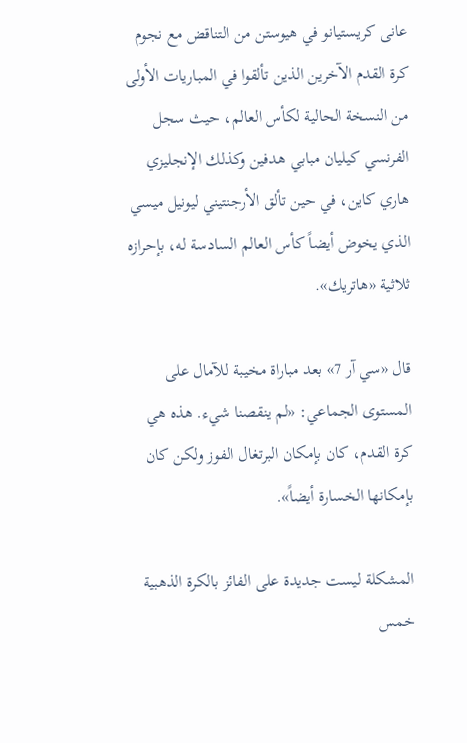عانى كريستيانو في هيوستن من التناقض مع نجوم كرة القدم الآخرين الذين تألقوا في المباريات الأولى من النسخة الحالية لكأس العالم، حيث سجل الفرنسي كيليان مبابي هدفين وكذلك الإنجليزي هاري كاين، في حين تألق الأرجنتيني ليونيل ميسي الذي يخوض أيضاً كأس العالم السادسة له، بإحرازه ثلاثية «هاتريك».

قال «سي آر 7» بعد مباراة مخيبة للآمال على المستوى الجماعي: «لم ينقصنا شيء. هذه هي كرة القدم، كان بإمكان البرتغال الفوز ولكن كان بإمكانها الخسارة أيضاً».

المشكلة ليست جديدة على الفائز بالكرة الذهبية خمس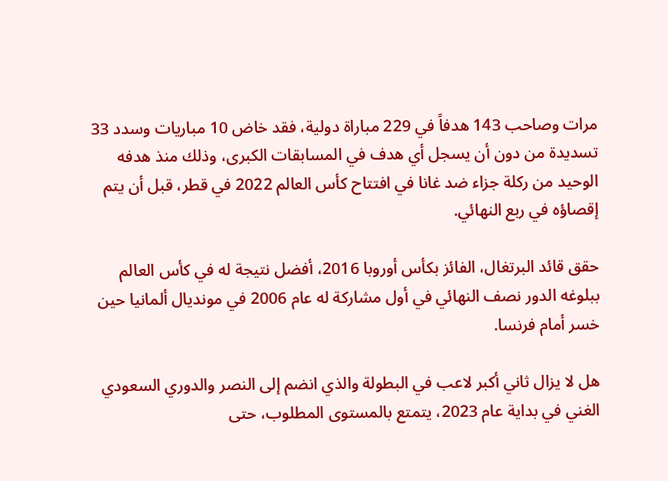مرات وصاحب 143 هدفاً في 229 مباراة دولية، فقد خاض 10 مباريات وسدد 33 تسديدة من دون أن يسجل أي هدف في المسابقات الكبرى، وذلك منذ هدفه الوحيد من ركلة جزاء ضد غانا في افتتاح كأس العالم 2022 في قطر، قبل أن يتم إقصاؤه في ربع النهائي.

حقق قائد البرتغال، الفائز بكأس أوروبا 2016، أفضل نتيجة له في كأس العالم ببلوغه الدور نصف النهائي في أول مشاركة له عام 2006 في مونديال ألمانيا حين خسر أمام فرنسا.

هل لا يزال ثاني أكبر لاعب في البطولة والذي انضم إلى النصر والدوري السعودي الغني في بداية عام 2023، يتمتع بالمستوى المطلوب، حتى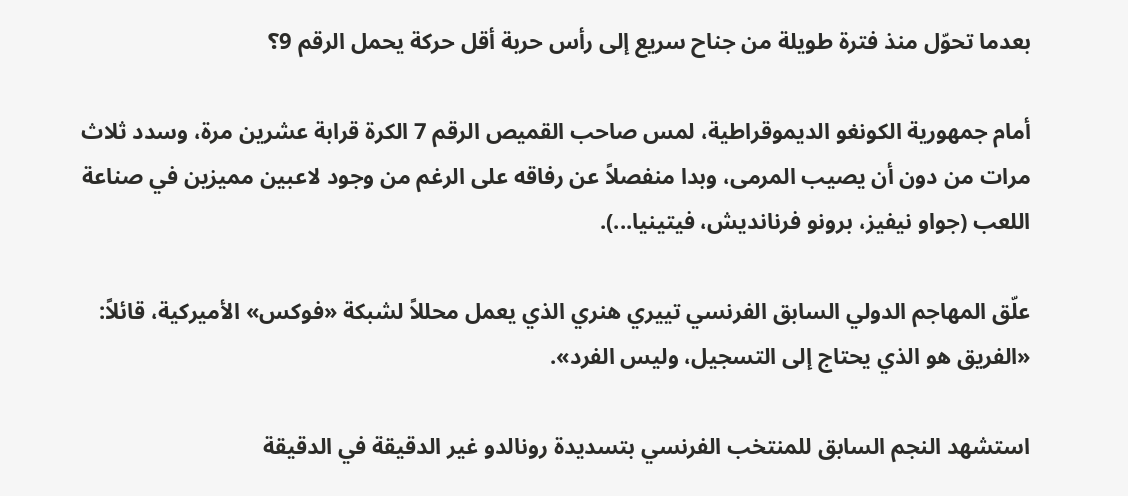بعدما تحوّل منذ فترة طويلة من جناح سريع إلى رأس حربة أقل حركة يحمل الرقم 9؟

أمام جمهورية الكونغو الديموقراطية، لمس صاحب القميص الرقم 7 الكرة قرابة عشرين مرة، وسدد ثلاث مرات من دون أن يصيب المرمى، وبدا منفصلاً عن رفاقه على الرغم من وجود لاعبين مميزين في صناعة اللعب (جواو نيفيز، برونو فرنانديش، فيتينيا...).

علّق المهاجم الدولي السابق الفرنسي تييري هنري الذي يعمل محللاً لشبكة «فوكس» الأميركية، قائلاً: «الفريق هو الذي يحتاج إلى التسجيل، وليس الفرد».

استشهد النجم السابق للمنتخب الفرنسي بتسديدة رونالدو غير الدقيقة في الدقيقة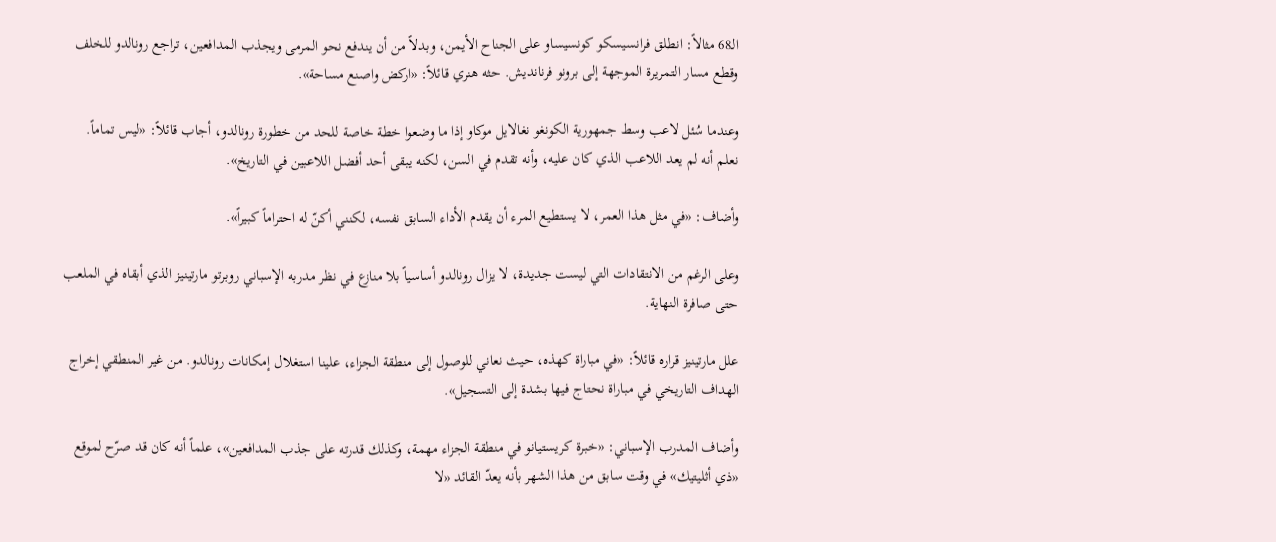الـ68 مثالاً: انطلق فرانسيسكو كونسيساو على الجناح الأيمن، وبدلاً من أن يندفع نحو المرمى ويجذب المدافعين، تراجع رونالدو للخلف وقطع مسار التمريرة الموجهة إلى برونو فرنانديش. حثه هنري قائلاً: «اركض واصنع مساحة».

وعندما سُئل لاعب وسط جمهورية الكونغو نغالايل موكاو إذا ما وضعوا خطة خاصة للحد من خطورة رونالدو، أجاب قائلاً: «ليس تماماً. نعلم أنه لم يعد اللاعب الذي كان عليه، وأنه تقدم في السن، لكنه يبقى أحد أفضل اللاعبين في التاريخ».

وأضاف: «في مثل هذا العمر، لا يستطيع المرء أن يقدم الأداء السابق نفسه، لكنني أكنّ له احتراماً كبيراً».

وعلى الرغم من الانتقادات التي ليست جديدة، لا يزال رونالدو أساسياً بلا منازع في نظر مدربه الإسباني روبرتو مارتينيز الذي أبقاه في الملعب حتى صافرة النهاية.

علل مارتينيز قراره قائلاً: «في مباراة كهذه، حيث نعاني للوصول إلى منطقة الجزاء، علينا استغلال إمكانات رونالدو. من غير المنطقي إخراج الهداف التاريخي في مباراة نحتاج فيها بشدة إلى التسجيل».

وأضاف المدرب الإسباني: «خبرة كريستيانو في منطقة الجزاء مهمة، وكذلك قدرته على جذب المدافعين»، علماً أنه كان قد صرّح لموقع «ذي أثليتيك» في وقت سابق من هذا الشهر بأنه يعدّ القائد «لا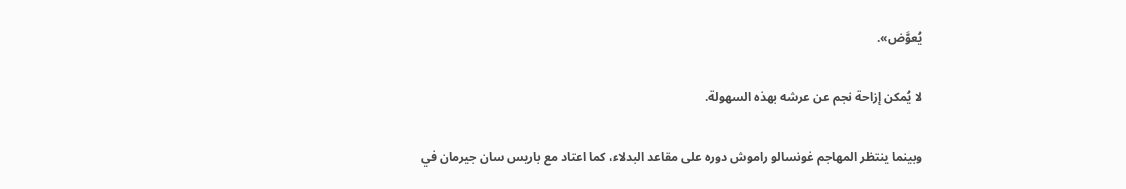يُعوَّض».

لا يُمكن إزاحة نجم عن عرشه بهذه السهولة.

وبينما ينتظر المهاجم غونسالو راموش دوره على مقاعد البدلاء، كما اعتاد مع باريس سان جيرمان في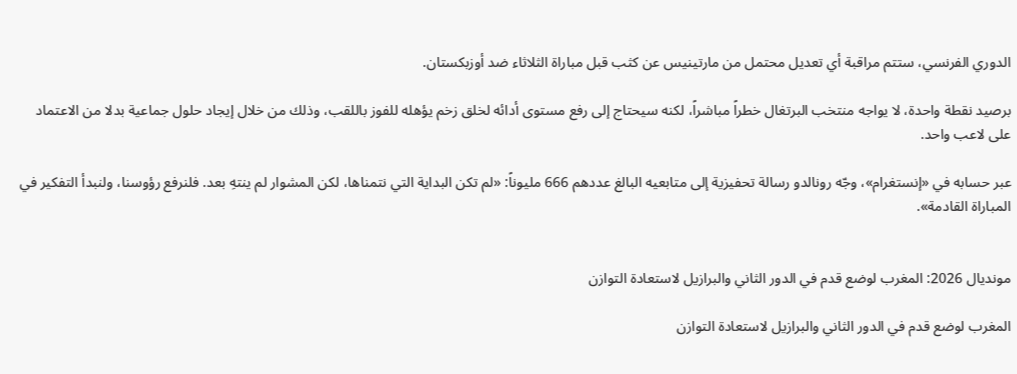الدوري الفرنسي، ستتم مراقبة أي تعديل محتمل من مارتينيس عن كثب قبل مباراة الثلاثاء ضد أوزبكستان.

برصيد نقطة واحدة، لا يواجه منتخب البرتغال خطراً مباشراً، لكنه سيحتاج إلى رفع مستوى أدائه لخلق زخم يؤهله للفوز باللقب، وذلك من خلال إيجاد حلول جماعية بدلا من الاعتماد على لاعب واحد.

عبر حسابه في «إنستغرام»، وجّه رونالدو رسالة تحفيزية إلى متابعيه البالغ عددهم 666 مليوناً: «لم تكن البداية التي نتمناها، لكن المشوار لم ينتهِ بعد. فلنرفع رؤوسنا، ولنبدأ التفكير في المباراة القادمة».


مونديال 2026: المغرب لوضع قدم في الدور الثاني والبرازيل لاستعادة التوازن

المغرب لوضع قدم في الدور الثاني والبرازيل لاستعادة التوازن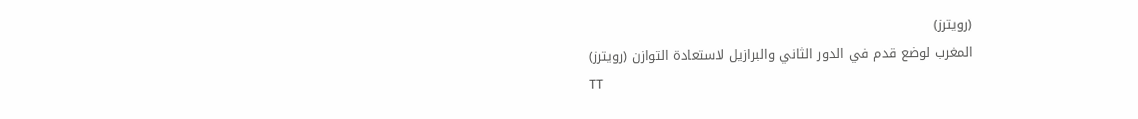(رويترز)
المغرب لوضع قدم في الدور الثاني والبرازيل لاستعادة التوازن (رويترز)
TT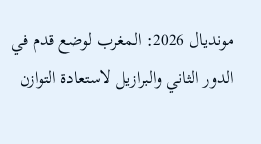مونديال 2026: المغرب لوضع قدم في الدور الثاني والبرازيل لاستعادة التوازن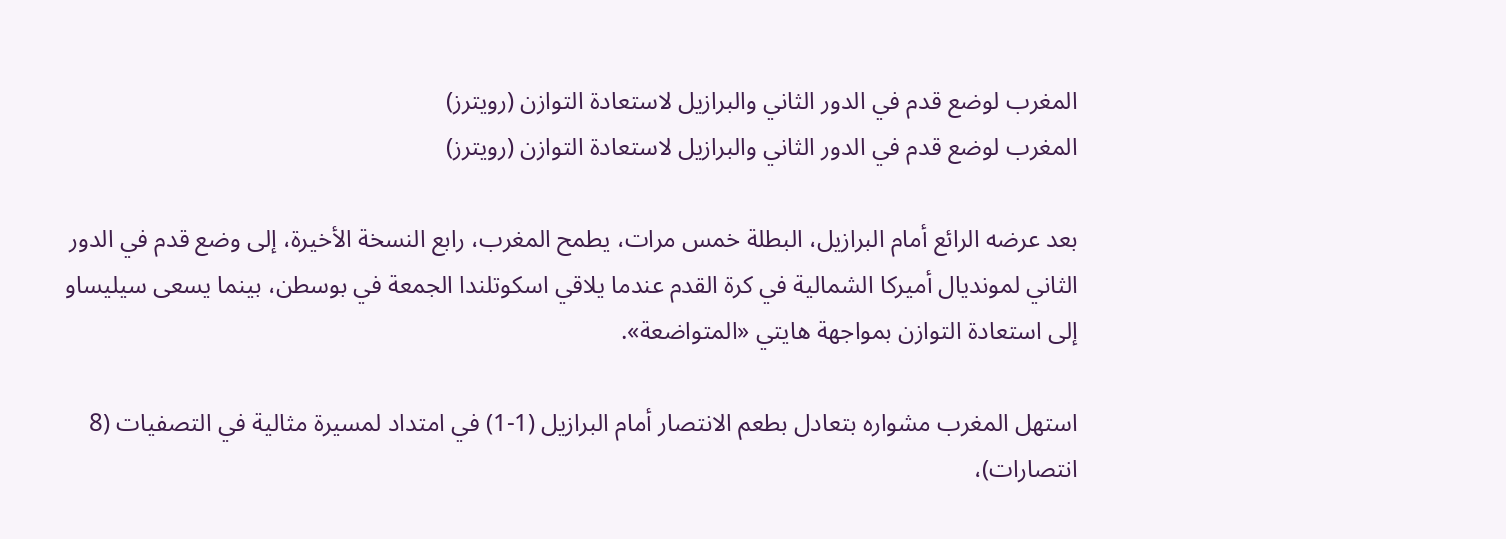المغرب لوضع قدم في الدور الثاني والبرازيل لاستعادة التوازن (رويترز)
المغرب لوضع قدم في الدور الثاني والبرازيل لاستعادة التوازن (رويترز)

بعد عرضه الرائع أمام البرازيل، البطلة خمس مرات، يطمح المغرب، رابع النسخة الأخيرة، إلى وضع قدم في الدور الثاني لمونديال أميركا الشمالية في كرة القدم عندما يلاقي اسكوتلندا الجمعة في بوسطن، بينما يسعى سيليساو إلى استعادة التوازن بمواجهة هايتي «المتواضعة».

استهل المغرب مشواره بتعادل بطعم الانتصار أمام البرازيل (1-1) في امتداد لمسيرة مثالية في التصفيات (8 انتصارات)،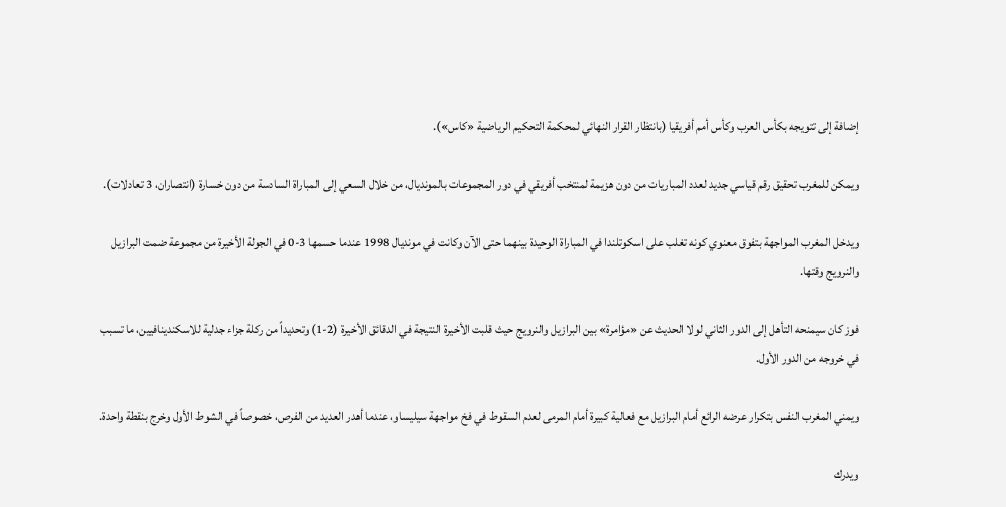إضافة إلى تتويجه بكأس العرب وكأس أمم أفريقيا (بانتظار القرار النهائي لمحكمة التحكيم الرياضية «كاس»).

ويمكن للمغرب تحقيق رقم قياسي جديد لعدد المباريات من دون هزيمة لمنتخب أفريقي في دور المجموعات بالمونديال، من خلال السعي إلى المباراة السادسة من دون خسارة (انتصاران، 3 تعادلات).

ويدخل المغرب المواجهة بتفوق معنوي كونه تغلب على اسكوتلندا في المباراة الوحيدة بينهما حتى الآن وكانت في مونديال 1998 عندما حسمها 3-0 في الجولة الأخيرة من مجموعة ضمت البرازيل والنرويج وقتها.

فوز كان سيمنحه التأهل إلى الدور الثاني لولا الحديث عن «مؤامرة» بين البرازيل والنرويج حيث قلبت الأخيرة النتيجة في الدقائق الأخيرة (2-1) وتحديداً من ركلة جزاء جدلية للاسكندينافيين، ما تسبب في خروجه من الدور الأول.

ويمني المغرب النفس بتكرار عرضه الرائع أمام البرازيل مع فعالية كبيرة أمام المرمى لعدم السقوط في فخ مواجهة سيليساو، عندما أهدر العديد من الفرص، خصوصاً في الشوط الأول وخرج بنقطة واحدة.

ويدرك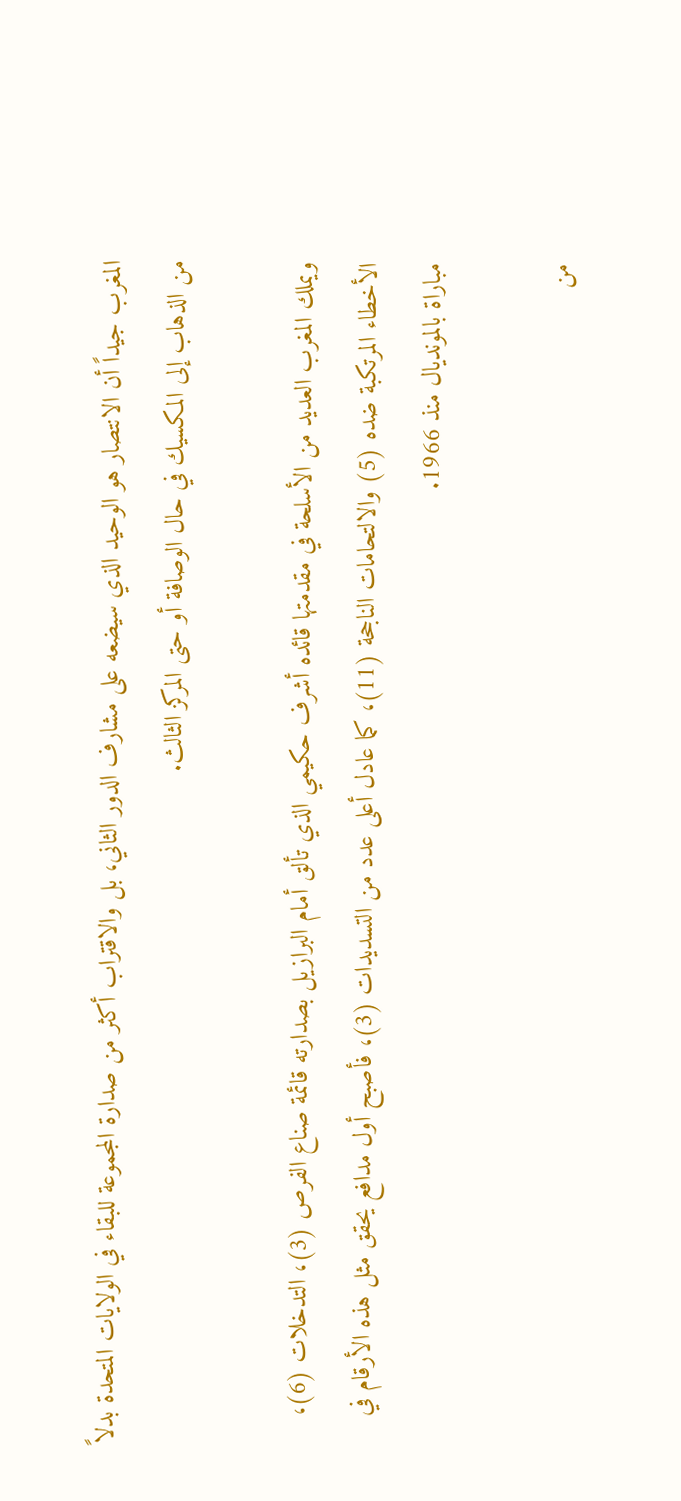المغرب جيداً أن الانتصار هو الوحيد الذي سيضعه على مشارف الدور الثاني، بل والاقتراب أكثر من صدارة المجموعة للبقاء في الولايات المتحدة بدلاً من الذهاب إلى المكسيك في حال الوصافة أو حتى المركز الثالث.

ويملك المغرب العديد من الأسلحة في مقدمتها قائده أشرف حكيمي الذي تألق أمام البرازيل بصدارته قائمة صناع الفرص (3)، التدخلات (6)، الأخطاء المرتكبة ضده (5) والالتحامات الناجحة (11)، كما عادل أعلى عدد من التسديدات (3)، فأصبح أول مدافع يحقق مثل هذه الأرقام في مباراة بالمونديال منذ 1966.

من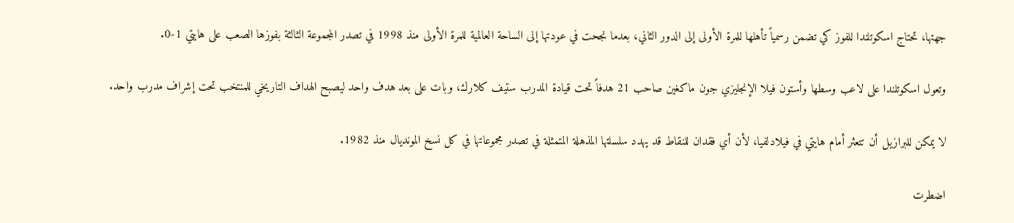جهتها، تحتاج اسكوتلندا للفوز كي تضمن رسمياً تأهلها للمرة الأولى إلى الدور الثاني، بعدما نجحت في عودتها إلى الساحة العالمية للمرة الأولى منذ 1998 في تصدر المجموعة الثالثة بفوزها الصعب على هايتي 1-0.

وتعول اسكوتلندا على لاعب وسطها وأستون فيلا الإنجليزي جون ماكغين صاحب 21 هدفاً تحت قيادة المدرب ستيف كلارك، وبات على بعد هدف واحد ليصبح الهداف التاريخي للمنتخب تحت إشراف مدرب واحد.

لا يمكن للبرازيل أن تتعثر أمام هايتي في فيلادلفيا، لأن أي فقدان للنقاط قد يهدد سلسلتها المذهلة المتمثلة في تصدر مجموعاتها في كل نسخ المونديال منذ 1982.

اضطرت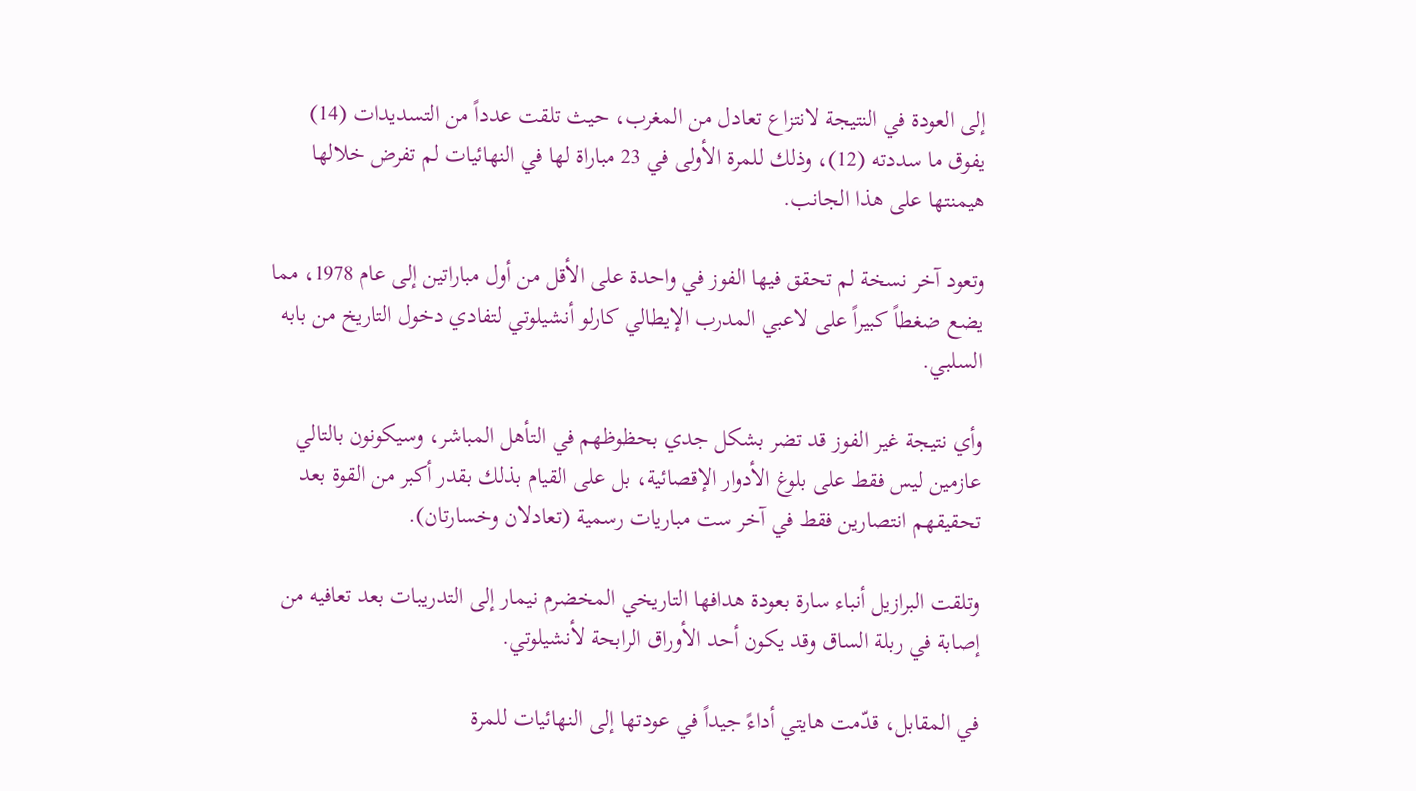إلى العودة في النتيجة لانتزاع تعادل من المغرب، حيث تلقت عدداً من التسديدات (14) يفوق ما سددته (12)، وذلك للمرة الأولى في 23 مباراة لها في النهائيات لم تفرض خلالها هيمنتها على هذا الجانب.

وتعود آخر نسخة لم تحقق فيها الفوز في واحدة على الأقل من أول مباراتين إلى عام 1978، مما يضع ضغطاً كبيراً على لاعبي المدرب الإيطالي كارلو أنشيلوتي لتفادي دخول التاريخ من بابه السلبي.

وأي نتيجة غير الفوز قد تضر بشكل جدي بحظوظهم في التأهل المباشر، وسيكونون بالتالي عازمين ليس فقط على بلوغ الأدوار الإقصائية، بل على القيام بذلك بقدر أكبر من القوة بعد تحقيقهم انتصارين فقط في آخر ست مباريات رسمية (تعادلان وخسارتان).

وتلقت البرازيل أنباء سارة بعودة هدافها التاريخي المخضرم نيمار إلى التدريبات بعد تعافيه من إصابة في ربلة الساق وقد يكون أحد الأوراق الرابحة لأنشيلوتي.

في المقابل، قدّمت هايتي أداءً جيداً في عودتها إلى النهائيات للمرة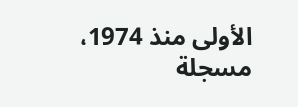الأولى منذ 1974، مسجلة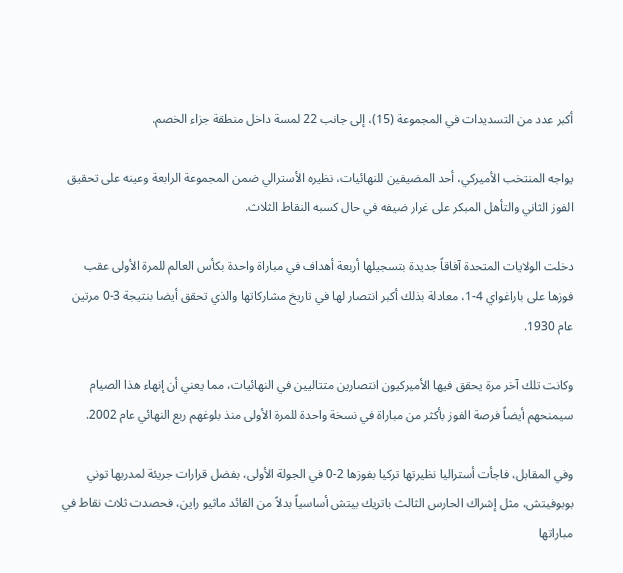أكبر عدد من التسديدات في المجموعة (15)، إلى جانب 22 لمسة داخل منطقة جزاء الخصم.

يواجه المنتخب الأميركي، أحد المضيفين للنهائيات، نظيره الأسترالي ضمن المجموعة الرابعة وعينه على تحقيق الفوز الثاني والتأهل المبكر على غرار ضيفه في حال كسبه النقاط الثلاث.

دخلت الولايات المتحدة آفاقاً جديدة بتسجيلها أربعة أهداف في مباراة واحدة بكأس العالم للمرة الأولى عقب فوزها على باراغواي 4-1، معادلة بذلك أكبر انتصار لها في تاريخ مشاركاتها والذي تحقق أيضا بنتيجة 3-0 مرتين عام 1930.

وكانت تلك آخر مرة يحقق فيها الأميركيون انتصارين متتاليين في النهائيات، مما يعني أن إنهاء هذا الصيام سيمنحهم أيضاً فرصة الفوز بأكثر من مباراة في نسخة واحدة للمرة الأولى منذ بلوغهم ربع النهائي عام 2002.

وفي المقابل، فاجأت أستراليا نظيرتها تركيا بفوزها 2-0 في الجولة الأولى، بفضل قرارات جريئة لمدربها توني بوبوفيتش، مثل إشراك الحارس الثالث باتريك بيتش أساسياً بدلاً من القائد ماثيو راين، فحصدت ثلاث نقاط في مباراتها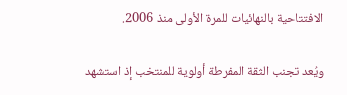الافتتاحية بالنهائيات للمرة الأولى منذ 2006.

ويُعد تجنب الثقة المفرطة أولوية للمنتخب إذ استشهد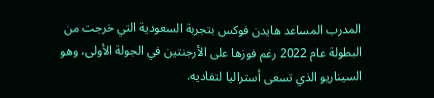المدرب المساعد هايدن فوكس بتجربة السعودية التي خرجت من البطولة عام 2022 رغم فوزها على الأرجنتين في الجولة الأولى، وهو السيناريو الذي تسعى أستراليا لتفاديه.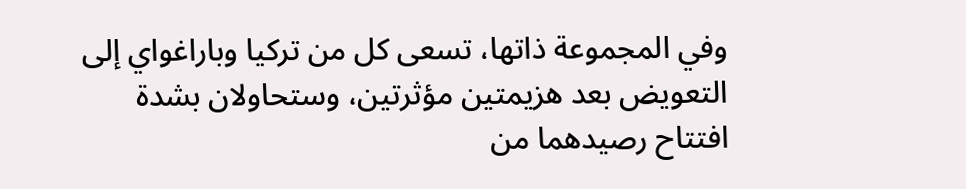وفي المجموعة ذاتها، تسعى كل من تركيا وباراغواي إلى التعويض بعد هزيمتين مؤثرتين، وستحاولان بشدة افتتاح رصيدهما من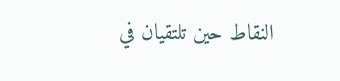النقاط حين تلتقيان في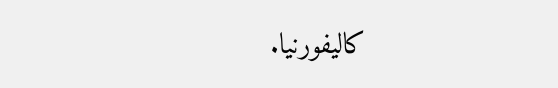كاليفورنيا.